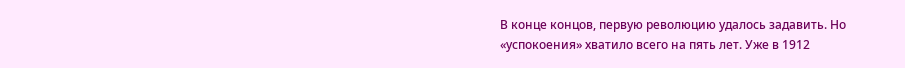В конце концов, первую революцию удалось задавить. Но «успокоения» хватило всего на пять лет. Уже в 1912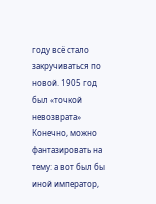году всё стало закручиваться по новой. 1905 год был «точкой невозврата»
Конечно, можно фантазировать на тему: а вот был бы иной император,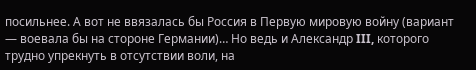посильнее. А вот не ввязалась бы Россия в Первую мировую войну (вариант — воевала бы на стороне Германии)… Но ведь и Александр III, которого трудно упрекнуть в отсутствии воли, на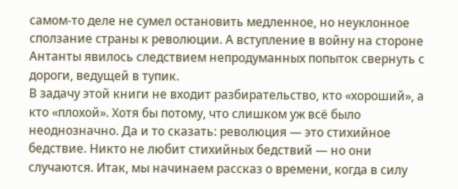самом‑то деле не сумел остановить медленное, но неуклонное сползание страны к революции. А вступление в войну на стороне Антанты явилось следствием непродуманных попыток свернуть с дороги, ведущей в тупик.
В задачу этой книги не входит разбирательство, кто «хороший», а кто «плохой». Хотя бы потому, что слишком уж всё было неоднозначно. Да и то сказать: революция — это стихийное бедствие. Никто не любит стихийных бедствий — но они случаются. Итак, мы начинаем рассказ о времени, когда в силу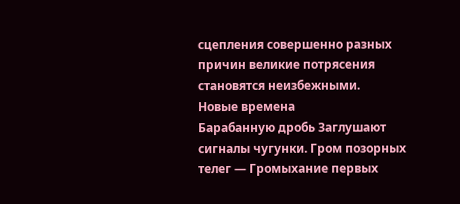сцепления совершенно разных причин великие потрясения становятся неизбежными.
Новые времена
Барабанную дробь Заглушают сигналы чугунки. Гром позорных телег — Громыхание первых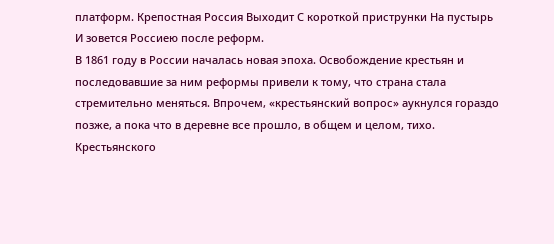платформ. Крепостная Россия Выходит С короткой приструнки На пустырь И зовется Россиею после реформ.
В 1861 году в России началась новая эпоха. Освобождение крестьян и последовавшие за ним реформы привели к тому, что страна стала стремительно меняться. Впрочем, «крестьянский вопрос» аукнулся гораздо позже, а пока что в деревне все прошло, в общем и целом, тихо. Крестьянского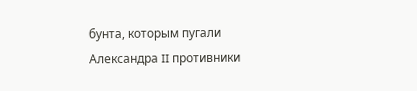бунта, которым пугали Александра II противники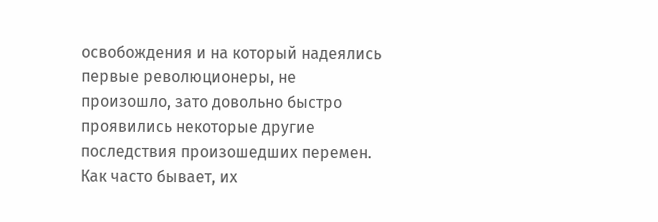освобождения и на который надеялись первые революционеры, не произошло, зато довольно быстро проявились некоторые другие последствия произошедших перемен. Как часто бывает, их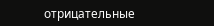отрицательные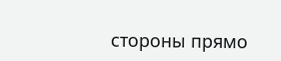стороны прямо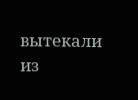вытекали из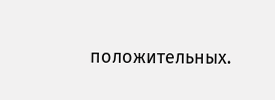положительных.